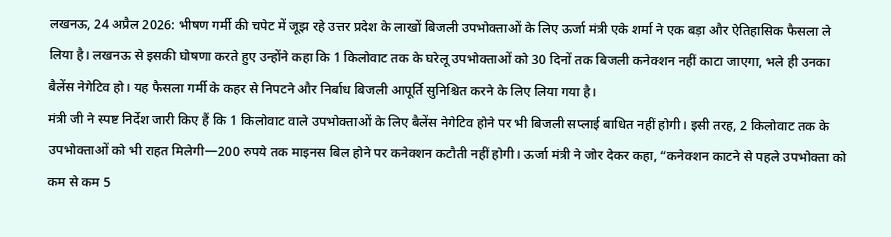लखनऊ, 24 अप्रैल 2026: भीषण गर्मी की चपेट में जूझ रहे उत्तर प्रदेश के लाखों बिजली उपभोक्ताओं के लिए ऊर्जा मंत्री एके शर्मा ने एक बड़ा और ऐतिहासिक फैसला ले लिया है। लखनऊ से इसकी घोषणा करते हुए उन्होंने कहा कि 1 किलोवाट तक के घरेलू उपभोक्ताओं को 30 दिनों तक बिजली कनेक्शन नहीं काटा जाएगा, भले ही उनका बैलेंस नेगेटिव हो। यह फैसला गर्मी के कहर से निपटने और निर्बाध बिजली आपूर्ति सुनिश्चित करने के लिए लिया गया है।
मंत्री जी ने स्पष्ट निर्देश जारी किए हैं कि 1 किलोवाट वाले उपभोक्ताओं के लिए बैलेंस नेगेटिव होने पर भी बिजली सप्लाई बाधित नहीं होगी। इसी तरह, 2 किलोवाट तक के उपभोक्ताओं को भी राहत मिलेगी—200 रुपये तक माइनस बिल होने पर कनेक्शन कटौती नहीं होगी। ऊर्जा मंत्री ने जोर देकर कहा, “कनेक्शन काटने से पहले उपभोक्ता को कम से कम 5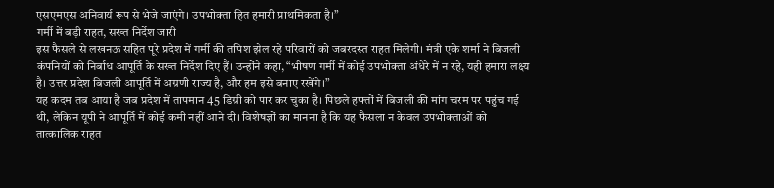एसएमएस अनिवार्य रूप से भेजे जाएंगे। उपभोक्ता हित हमारी प्राथमिकता है।”
गर्मी में बड़ी राहत, सख्त निर्देश जारी
इस फैसले से लखनऊ सहित पूरे प्रदेश में गर्मी की तपिश झेल रहे परिवारों को जबरदस्त राहत मिलेगी। मंत्री एके शर्मा ने बिजली कंपनियों को निर्बाध आपूर्ति के सख्त निर्देश दिए हैं। उन्होंने कहा, “भीषण गर्मी में कोई उपभोक्ता अंधेरे में न रहे, यही हमारा लक्ष्य है। उत्तर प्रदेश बिजली आपूर्ति में अग्रणी राज्य है, और हम इसे बनाए रखेंगे।”
यह कदम तब आया है जब प्रदेश में तापमान 45 डिग्री को पार कर चुका है। पिछले हफ्तों में बिजली की मांग चरम पर पहुंच गई थी, लेकिन यूपी ने आपूर्ति में कोई कमी नहीं आने दी। विशेषज्ञों का मानना है कि यह फैसला न केवल उपभोक्ताओं को तात्कालिक राहत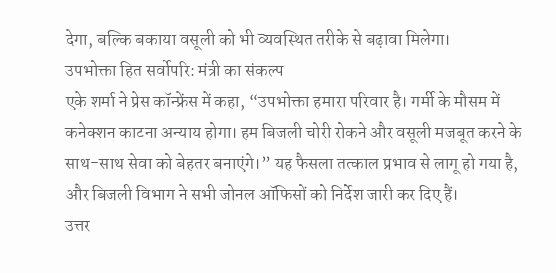देगा, बल्कि बकाया वसूली को भी व्यवस्थित तरीके से बढ़ावा मिलेगा।
उपभोक्ता हित सर्वोपरि: मंत्री का संकल्प
एके शर्मा ने प्रेस कॉन्फ्रेंस में कहा, “उपभोक्ता हमारा परिवार है। गर्मी के मौसम में कनेक्शन काटना अन्याय होगा। हम बिजली चोरी रोकने और वसूली मजबूत करने के साथ-साथ सेवा को बेहतर बनाएंगे।” यह फैसला तत्काल प्रभाव से लागू हो गया है, और बिजली विभाग ने सभी जोनल ऑफिसों को निर्देश जारी कर दिए हैं।
उत्तर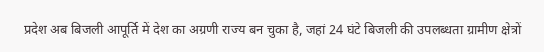प्रदेश अब बिजली आपूर्ति में देश का अग्रणी राज्य बन चुका है, जहां 24 घंटे बिजली की उपलब्धता ग्रामीण क्षेत्रों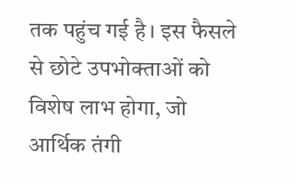तक पहुंच गई है। इस फैसले से छोटे उपभोक्ताओं को विशेष लाभ होगा, जो आर्थिक तंगी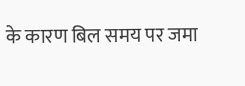के कारण बिल समय पर जमा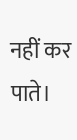नहीं कर पाते।